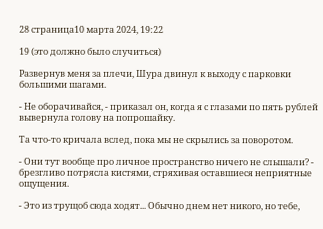28 страница10 марта 2024, 19:22

19 (это должно было случиться)

Развернув меня за плечи, Шура двинул к выходу с парковки большими шагами.

- Не оборачивайся, - приказал он, когда я с глазами по пять рублей вывернула голову на попрошайку.

Та что-то кричала вслед, пока мы не скрылись за поворотом.

- Они тут вообще про личное пространство ничего не слышали? - брезгливо потрясла кистями, стряхивая оставшиеся неприятные ощущения.

- Это из трущоб сюда ходят... Обычно днем нет никого, но тебе,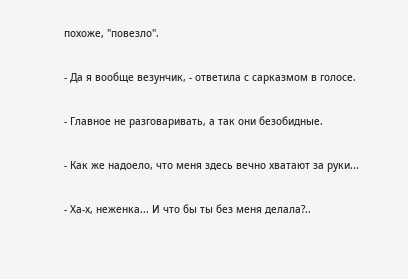похоже, "повезло".

- Да я вообще везунчик, - ответила с сарказмом в голосе.

- Главное не разговаривать, а так они безобидные.

- Как же надоело, что меня здесь вечно хватают за руки...

- Ха-х, неженка... И что бы ты без меня делала?..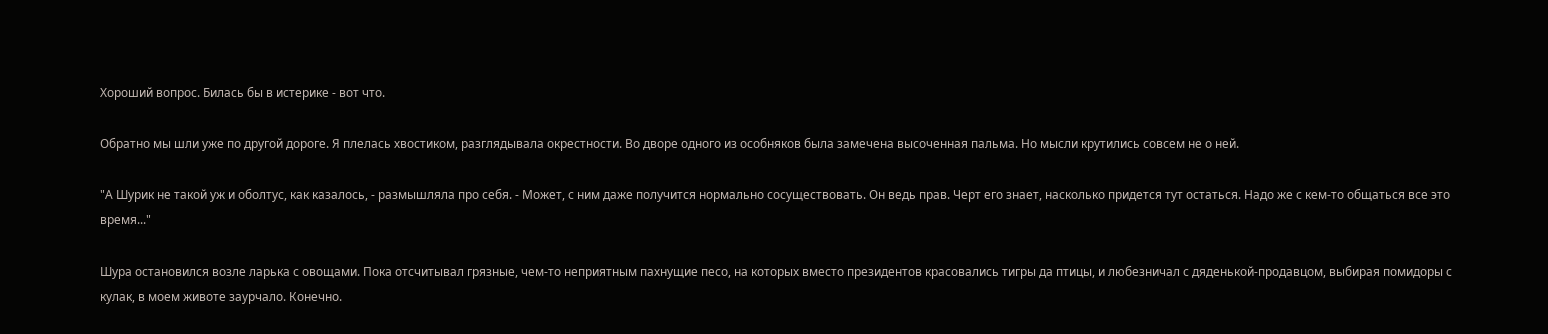Хороший вопрос. Билась бы в истерике - вот что.

Обратно мы шли уже по другой дороге. Я плелась хвостиком, разглядывала окрестности. Во дворе одного из особняков была замечена высоченная пальма. Но мысли крутились совсем не о ней.

"А Шурик не такой уж и оболтус, как казалось, - размышляла про себя. - Может, с ним даже получится нормально сосуществовать. Он ведь прав. Черт его знает, насколько придется тут остаться. Надо же с кем-то общаться все это время..."

Шура остановился возле ларька с овощами. Пока отсчитывал грязные, чем-то неприятным пахнущие песо, на которых вместо президентов красовались тигры да птицы, и любезничал с дяденькой-продавцом, выбирая помидоры с кулак, в моем животе заурчало. Конечно.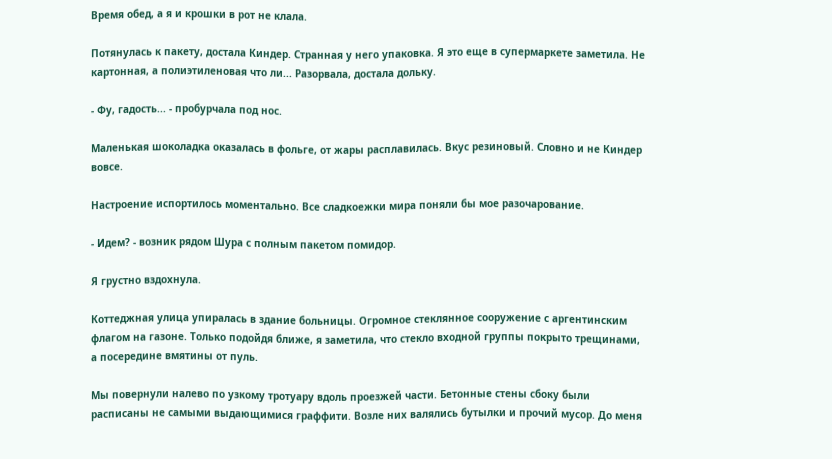Время обед, а я и крошки в рот не клала.

Потянулась к пакету, достала Киндер. Странная у него упаковка. Я это еще в супермаркете заметила. Не картонная, а полиэтиленовая что ли... Разорвала, достала дольку.

- Фу, гадость... - пробурчала под нос.

Маленькая шоколадка оказалась в фольге, от жары расплавилась. Вкус резиновый. Словно и не Киндер вовсе.

Настроение испортилось моментально. Все сладкоежки мира поняли бы мое разочарование.

- Идем? - возник рядом Шура с полным пакетом помидор.

Я грустно вздохнула.

Коттеджная улица упиралась в здание больницы. Огромное стеклянное сооружение с аргентинским флагом на газоне. Только подойдя ближе, я заметила, что стекло входной группы покрыто трещинами, а посередине вмятины от пуль.

Мы повернули налево по узкому тротуару вдоль проезжей части. Бетонные стены сбоку были расписаны не самыми выдающимися граффити. Возле них валялись бутылки и прочий мусор. До меня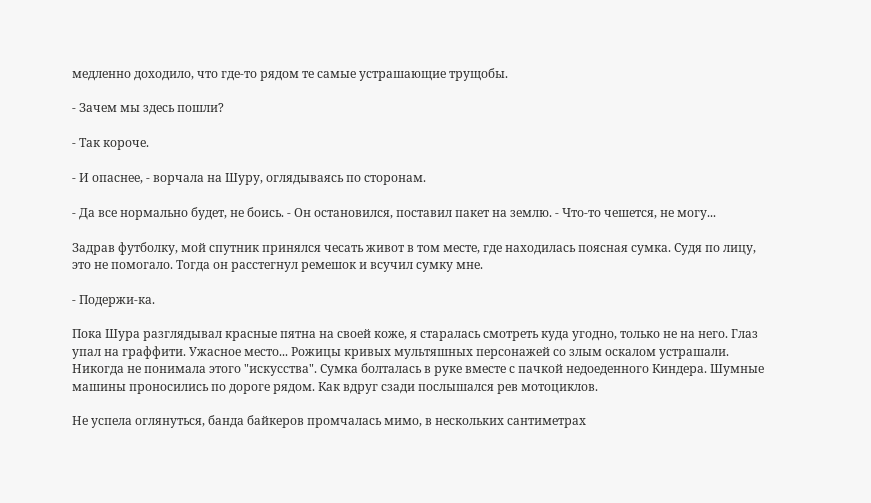медленно доходило, что где-то рядом те самые устрашающие трущобы.

- Зачем мы здесь пошли?

- Так короче.

- И опаснее, - ворчала на Шуру, оглядываясь по сторонам.

- Да все нормально будет, не боись. - Он остановился, поставил пакет на землю. - Что-то чешется, не могу...

Задрав футболку, мой спутник принялся чесать живот в том месте, где находилась поясная сумка. Судя по лицу, это не помогало. Тогда он расстегнул ремешок и всучил сумку мне.

- Подержи-ка.

Пока Шура разглядывал красные пятна на своей коже, я старалась смотреть куда угодно, только не на него. Глаз упал на граффити. Ужасное место... Рожицы кривых мультяшных персонажей со злым оскалом устрашали. Никогда не понимала этого "искусства". Сумка болталась в руке вместе с пачкой недоеденного Киндера. Шумные машины проносились по дороге рядом. Как вдруг сзади послышался рев мотоциклов.

Не успела оглянуться, банда байкеров промчалась мимо, в нескольких сантиметрах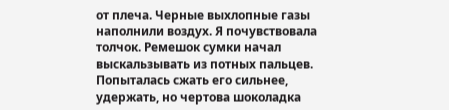от плеча. Черные выхлопные газы наполнили воздух. Я почувствовала толчок. Ремешок сумки начал выскальзывать из потных пальцев. Попыталась сжать его сильнее, удержать, но чертова шоколадка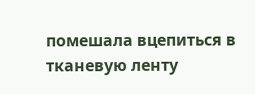помешала вцепиться в тканевую ленту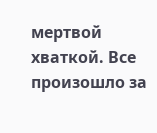мертвой хваткой. Все произошло за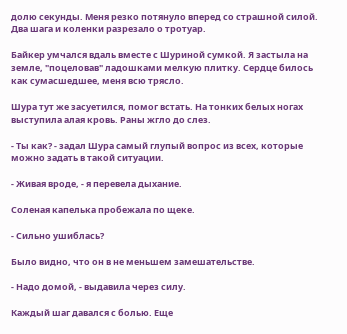долю секунды. Меня резко потянуло вперед со страшной силой. Два шага и коленки разрезало о тротуар.

Байкер умчался вдаль вместе с Шуриной сумкой. Я застыла на земле, "поцеловав" ладошками мелкую плитку. Сердце билось как сумасшедшее, меня всю трясло.

Шура тут же засуетился, помог встать. На тонких белых ногах выступила алая кровь. Раны жгло до слез.

- Ты как? - задал Шура самый глупый вопрос из всех, которые можно задать в такой ситуации.

- Живая вроде, - я перевела дыхание.

Соленая капелька пробежала по щеке.

- Сильно ушиблась?

Было видно, что он в не меньшем замешательстве.

- Надо домой, - выдавила через силу.

Каждый шаг давался с болью. Еще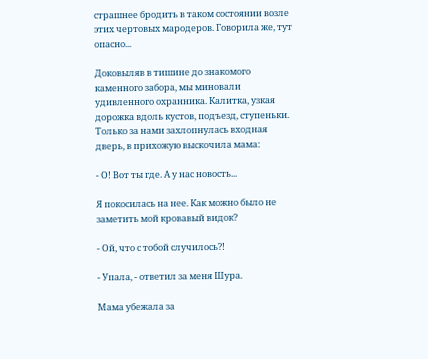страшнее бродить в таком состоянии возле этих чертовых мародеров. Говорила же, тут опасно...

Доковыляв в тишине до знакомого каменного забора, мы миновали удивленного охранника. Калитка, узкая дорожка вдоль кустов, подъезд, ступеньки. Только за нами захлопнулась входная дверь, в прихожую выскочила мама:

- О! Вот ты где. А у нас новость...

Я покосилась на нее. Как можно было не заметить мой кровавый видок?

- Ой, что с тобой случилось?!

- Упала, - ответил за меня Шура.

Мама убежала за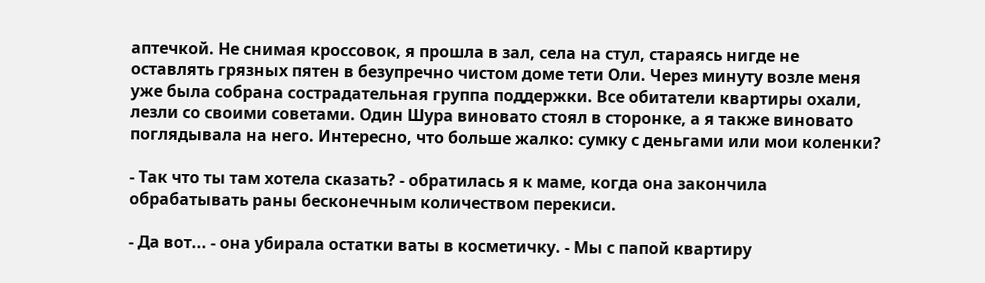аптечкой. Не снимая кроссовок, я прошла в зал, села на стул, стараясь нигде не оставлять грязных пятен в безупречно чистом доме тети Оли. Через минуту возле меня уже была собрана сострадательная группа поддержки. Все обитатели квартиры охали, лезли со своими советами. Один Шура виновато стоял в сторонке, а я также виновато поглядывала на него. Интересно, что больше жалко: сумку с деньгами или мои коленки?

- Так что ты там хотела сказать? - обратилась я к маме, когда она закончила обрабатывать раны бесконечным количеством перекиси.

- Да вот... - она убирала остатки ваты в косметичку. - Мы с папой квартиру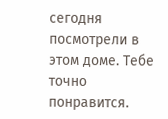сегодня посмотрели в этом доме. Тебе точно понравится.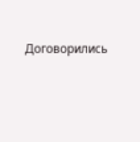Договорились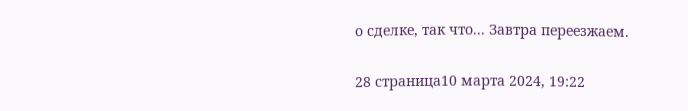о сделке, так что... Завтра переезжаем.

28 страница10 марта 2024, 19:22